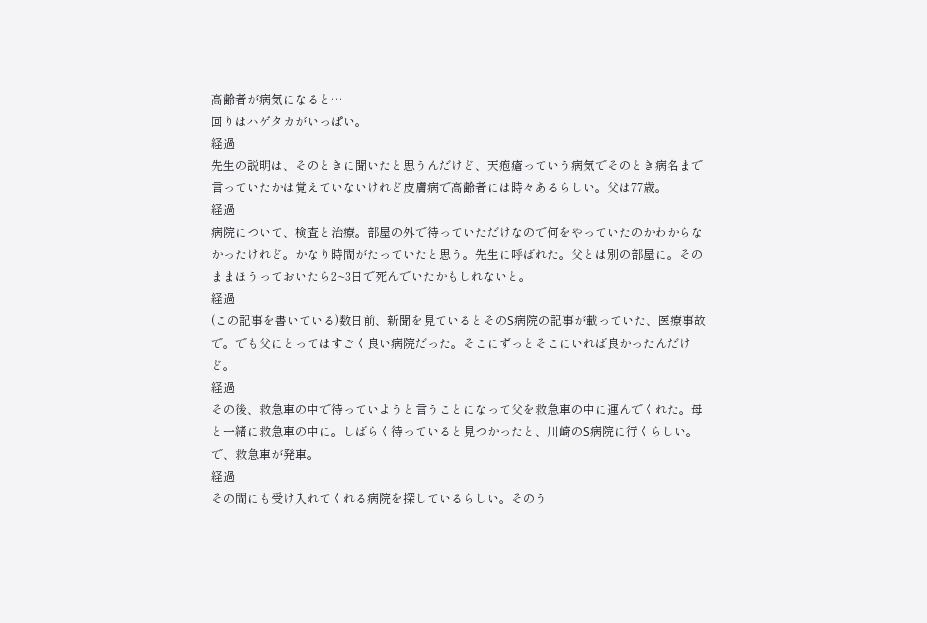高齢者が病気になると…
回りはハゲタカがいっぱい。
経過
先生の説明は、そのときに聞いたと思うんだけど、天疱瘡っていう病気でそのとき病名まで言っていたかは覚えていないけれど皮膚病で高齢者には時々あるらしい。父は77歳。
経過
病院について、検査と治療。部屋の外で待っていただけなので何をやっていたのかわからなかったけれど。かなり時間がたっていたと思う。先生に呼ばれた。父とは別の部屋に。そのままほうっておいたら2~3日で死んでいたかもしれないと。
経過
(この記事を書いている)数日前、新聞を見ているとそのS病院の記事が載っていた、医療事故で。でも父にとってはすごく良い病院だった。そこにずっとそこにいれば良かったんだけど。
経過
その後、救急車の中で待っていようと言うことになって父を救急車の中に運んでくれた。母と一緒に救急車の中に。しばらく待っていると見つかったと、川崎のS病院に行くらしい。で、救急車が発車。
経過
その間にも受け入れてくれる病院を探しているらしい。そのう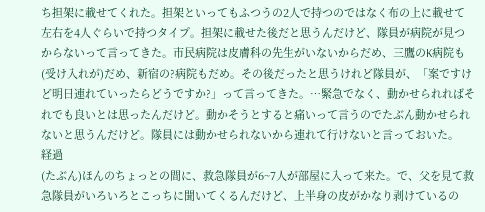ち担架に載せてくれた。担架といってもふつうの2人で持つのではなく布の上に載せて左右を4人ぐらいで持つタイプ。担架に載せた後だと思うんだけど、隊員が病院が見つからないって言ってきた。市民病院は皮膚科の先生がいないからだめ、三鷹のK病院も(受け入れが)だめ、新宿の?病院もだめ。その後だったと思うけれど隊員が、「案ですけど明日連れていったらどうですか?」って言ってきた。…緊急でなく、動かせられればそれでも良いとは思ったんだけど。動かそうとすると痛いって言うのでたぶん動かせられないと思うんだけど。隊員には動かせられないから連れて行けないと言っておいた。
経過
(たぶん)ほんのちょっとの間に、救急隊員が6~7人が部屋に入って来た。で、父を見て救急隊員がいろいろとこっちに聞いてくるんだけど、上半身の皮がかなり剥けているの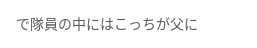で隊員の中にはこっちが父に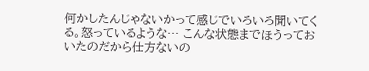何かしたんじゃないかって感じでいろいろ聞いてくる。怒っているような… こんな状態までほうっておいたのだから仕方ないの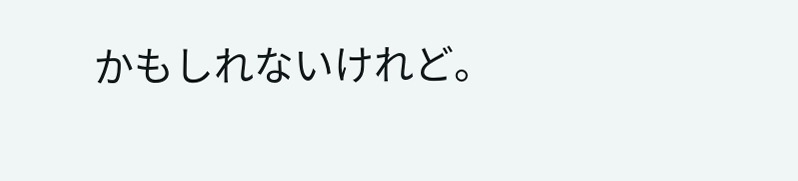かもしれないけれど。